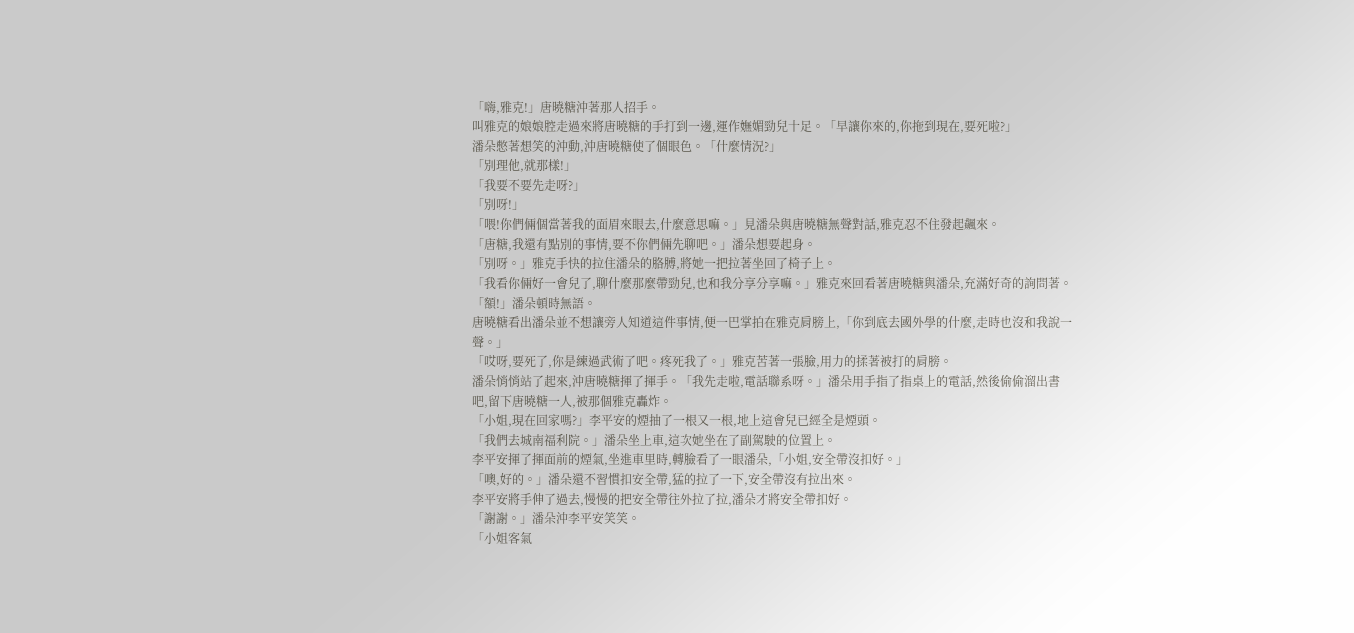「嗨,雅克!」唐曉糖沖著那人招手。
叫雅克的娘娘腔走過來將唐曉糖的手打到一邊,運作嫵媚勁兒十足。「早讓你來的,你拖到現在,要死啦?」
潘朵憋著想笑的沖動,沖唐曉糖使了個眼色。「什麼情況?」
「別理他,就那樣!」
「我要不要先走呀?」
「別呀!」
「喂!你們倆個當著我的面眉來眼去,什麼意思嘛。」見潘朵與唐曉糖無聲對話,雅克忍不住發起飆來。
「唐糖,我還有點別的事情,要不你們倆先聊吧。」潘朵想要起身。
「別呀。」雅克手快的拉住潘朵的胳膊,將她一把拉著坐回了椅子上。
「我看你倆好一會兒了,聊什麼那麼帶勁兒,也和我分享分享嘛。」雅克來回看著唐曉糖與潘朵,充滿好奇的詢問著。
「額!」潘朵頓時無語。
唐曉糖看出潘朵並不想讓旁人知道這件事情,便一巴掌拍在雅克肩膀上,「你到底去國外學的什麼,走時也沒和我說一聲。」
「哎呀,要死了,你是練過武術了吧。疼死我了。」雅克苦著一張臉,用力的揉著被打的肩膀。
潘朵悄悄站了起來,沖唐曉糖揮了揮手。「我先走啦,電話聯系呀。」潘朵用手指了指桌上的電話,然後偷偷溜出書吧,留下唐曉糖一人,被那個雅克轟炸。
「小姐,現在回家嗎?」李平安的煙抽了一根又一根,地上這會兒已經全是煙頭。
「我們去城南福利院。」潘朵坐上車,這次她坐在了副駕駛的位置上。
李平安揮了揮面前的煙氣,坐進車里時,轉臉看了一眼潘朵,「小姐,安全帶沒扣好。」
「噢,好的。」潘朵還不習慣扣安全帶,猛的拉了一下,安全帶沒有拉出來。
李平安將手伸了過去,慢慢的把安全帶往外拉了拉,潘朵才將安全帶扣好。
「謝謝。」潘朵沖李平安笑笑。
「小姐客氣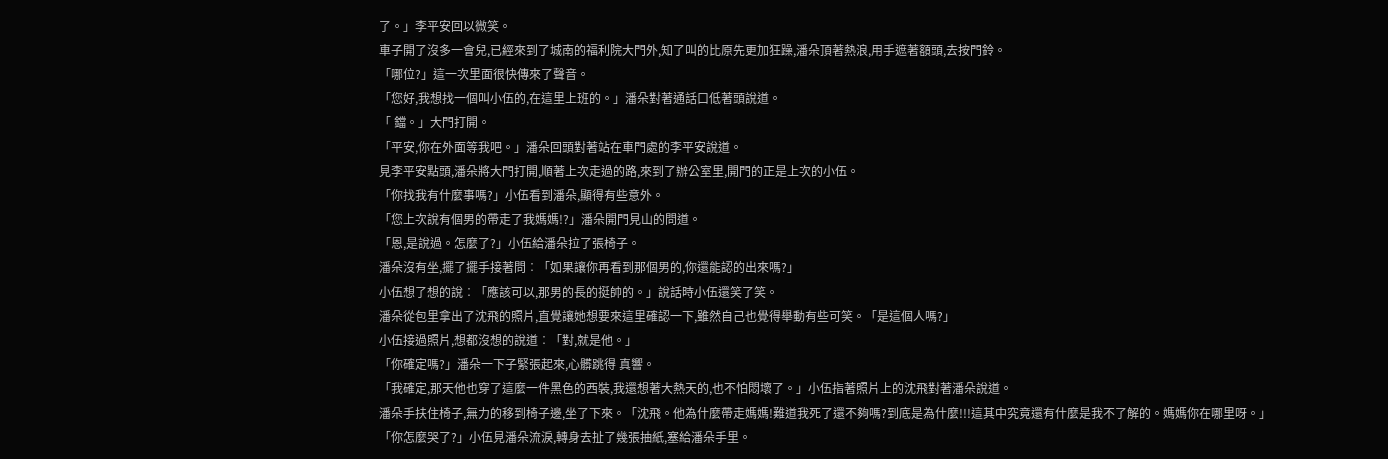了。」李平安回以微笑。
車子開了沒多一會兒,已經來到了城南的福利院大門外,知了叫的比原先更加狂躁,潘朵頂著熱浪,用手遮著額頭,去按門鈴。
「哪位?」這一次里面很快傳來了聲音。
「您好,我想找一個叫小伍的,在這里上班的。」潘朵對著通話口低著頭說道。
「 鐺。」大門打開。
「平安,你在外面等我吧。」潘朵回頭對著站在車門處的李平安說道。
見李平安點頭,潘朵將大門打開,順著上次走過的路,來到了辦公室里,開門的正是上次的小伍。
「你找我有什麼事嗎?」小伍看到潘朵,顯得有些意外。
「您上次說有個男的帶走了我媽媽!?」潘朵開門見山的問道。
「恩,是說過。怎麼了?」小伍給潘朵拉了張椅子。
潘朵沒有坐,擺了擺手接著問︰「如果讓你再看到那個男的,你還能認的出來嗎?」
小伍想了想的說︰「應該可以,那男的長的挺帥的。」說話時小伍還笑了笑。
潘朵從包里拿出了沈飛的照片,直覺讓她想要來這里確認一下,雖然自己也覺得舉動有些可笑。「是這個人嗎?」
小伍接過照片,想都沒想的說道︰「對,就是他。」
「你確定嗎?」潘朵一下子緊張起來,心髒跳得 真響。
「我確定,那天他也穿了這麼一件黑色的西裝,我還想著大熱天的,也不怕悶壞了。」小伍指著照片上的沈飛對著潘朵說道。
潘朵手扶住椅子,無力的移到椅子邊,坐了下來。「沈飛。他為什麼帶走媽媽!難道我死了還不夠嗎?到底是為什麼!!!這其中究竟還有什麼是我不了解的。媽媽你在哪里呀。」
「你怎麼哭了?」小伍見潘朵流淚,轉身去扯了幾張抽紙,塞給潘朵手里。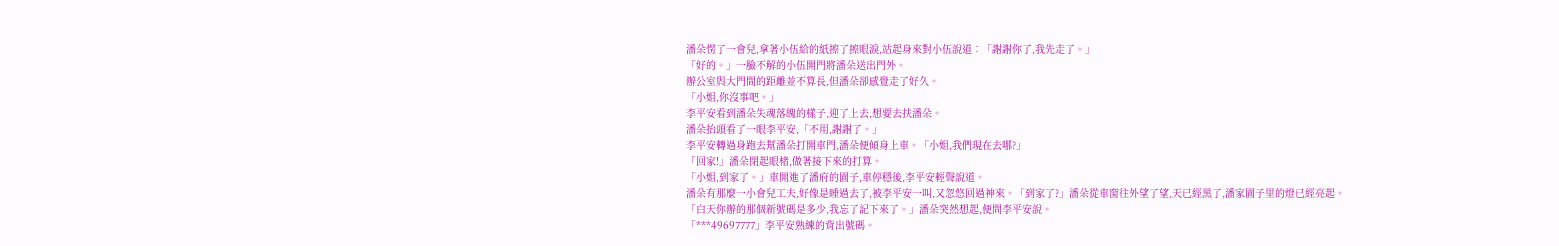潘朵愣了一會兒,拿著小伍給的紙擦了擦眼淚,站起身來對小伍說道︰「謝謝你了,我先走了。」
「好的。」一臉不解的小伍開門將潘朵送出門外。
辦公室與大門間的距離並不算長,但潘朵卻感覺走了好久。
「小姐,你沒事吧。」
李平安看到潘朵失魂落魄的樣子,迎了上去,想要去扶潘朵。
潘朵抬頭看了一眼李平安,「不用,謝謝了。」
李平安轉過身跑去幫潘朵打開車門,潘朵便傾身上車。「小姐,我們現在去哪?」
「回家!」潘朵閉起眼楮,做著接下來的打算。
「小姐,到家了。」車開進了潘府的園子,車停穩後,李平安輕聲說道。
潘朵有那麼一小會兒工夫,好像是睡過去了,被李平安一叫,又忽悠回過神來。「到家了?」潘朵從車窗往外望了望,天已經黑了,潘家園子里的燈已經亮起。
「白天你辦的那個新號碼是多少,我忘了記下來了。」潘朵突然想起,便問李平安說。
「***49697777」李平安熟練的背出號碼。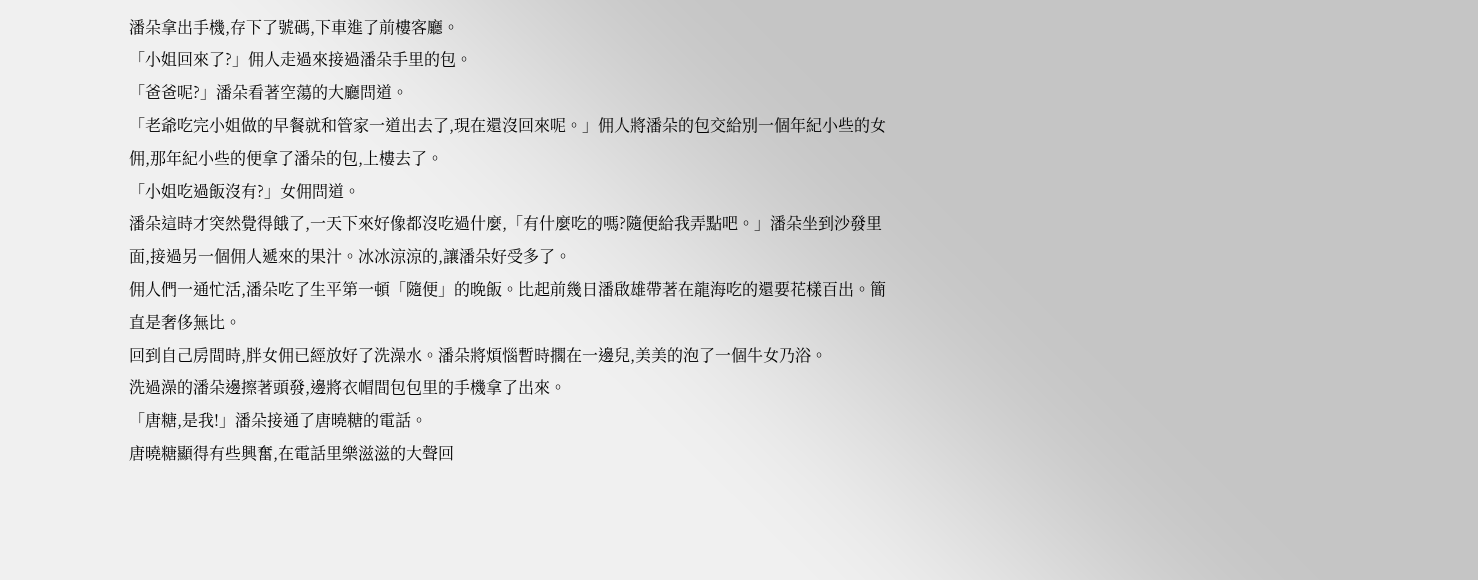潘朵拿出手機,存下了號碼,下車進了前樓客廳。
「小姐回來了?」佣人走過來接過潘朵手里的包。
「爸爸呢?」潘朵看著空蕩的大廳問道。
「老爺吃完小姐做的早餐就和管家一道出去了,現在還沒回來呢。」佣人將潘朵的包交給別一個年紀小些的女佣,那年紀小些的便拿了潘朵的包,上樓去了。
「小姐吃過飯沒有?」女佣問道。
潘朵這時才突然覺得餓了,一天下來好像都沒吃過什麼,「有什麼吃的嗎?隨便給我弄點吧。」潘朵坐到沙發里面,接過另一個佣人遞來的果汁。冰冰涼涼的,讓潘朵好受多了。
佣人們一通忙活,潘朵吃了生平第一頓「隨便」的晚飯。比起前幾日潘啟雄帶著在龍海吃的還要花樣百出。簡直是奢侈無比。
回到自己房間時,胖女佣已經放好了洗澡水。潘朵將煩惱暫時擱在一邊兒,美美的泡了一個牛女乃浴。
洗過澡的潘朵邊擦著頭發,邊將衣帽間包包里的手機拿了出來。
「唐糖,是我!」潘朵接通了唐曉糖的電話。
唐曉糖顯得有些興奮,在電話里樂滋滋的大聲回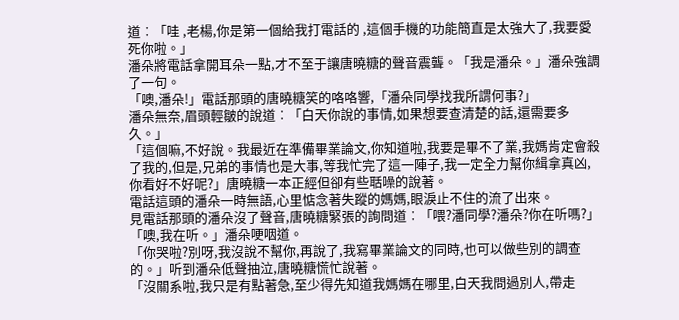道︰「哇 ,老楊,你是第一個給我打電話的 ,這個手機的功能簡直是太強大了,我要愛死你啦。」
潘朵將電話拿開耳朵一點,才不至于讓唐曉糖的聲音震聾。「我是潘朵。」潘朵強調了一句。
「噢,潘朵!」電話那頭的唐曉糖笑的咯咯響,「潘朵同學找我所謂何事?」
潘朵無奈,眉頭輕皺的說道︰「白天你說的事情,如果想要查清楚的話,還需要多久。」
「這個嘛,不好說。我最近在準備畢業論文,你知道啦,我要是畢不了業,我媽肯定會殺了我的,但是,兄弟的事情也是大事,等我忙完了這一陣子,我一定全力幫你緝拿真凶,你看好不好呢?」唐曉糖一本正經但卻有些聒噪的說著。
電話這頭的潘朵一時無語,心里惦念著失蹤的媽媽,眼淚止不住的流了出來。
見電話那頭的潘朵沒了聲音,唐曉糖緊張的詢問道︰「喂?潘同學?潘朵?你在听嗎?」
「噢,我在听。」潘朵哽咽道。
「你哭啦?別呀,我沒說不幫你,再說了,我寫畢業論文的同時,也可以做些別的調查的。」听到潘朵低聲抽泣,唐曉糖慌忙說著。
「沒關系啦,我只是有點著急,至少得先知道我媽媽在哪里,白天我問過別人,帶走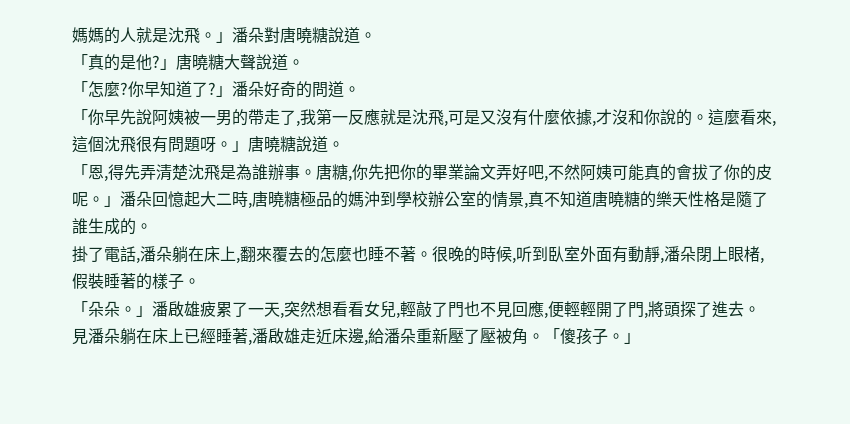媽媽的人就是沈飛。」潘朵對唐曉糖說道。
「真的是他?」唐曉糖大聲說道。
「怎麼?你早知道了?」潘朵好奇的問道。
「你早先說阿姨被一男的帶走了,我第一反應就是沈飛,可是又沒有什麼依據,才沒和你說的。這麼看來,這個沈飛很有問題呀。」唐曉糖說道。
「恩,得先弄清楚沈飛是為誰辦事。唐糖,你先把你的畢業論文弄好吧,不然阿姨可能真的會拔了你的皮呢。」潘朵回憶起大二時,唐曉糖極品的媽沖到學校辦公室的情景,真不知道唐曉糖的樂天性格是隨了誰生成的。
掛了電話,潘朵躺在床上,翻來覆去的怎麼也睡不著。很晚的時候,听到臥室外面有動靜,潘朵閉上眼楮,假裝睡著的樣子。
「朵朵。」潘啟雄疲累了一天,突然想看看女兒,輕敲了門也不見回應,便輕輕開了門,將頭探了進去。
見潘朵躺在床上已經睡著,潘啟雄走近床邊,給潘朵重新壓了壓被角。「傻孩子。」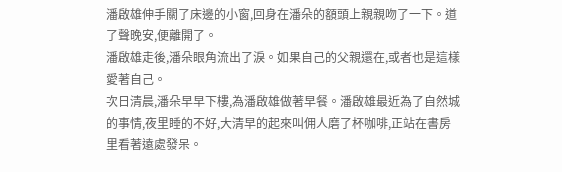潘啟雄伸手關了床邊的小窗,回身在潘朵的額頭上親親吻了一下。道了聲晚安,便離開了。
潘啟雄走後,潘朵眼角流出了淚。如果自己的父親還在,或者也是這樣愛著自己。
次日清晨,潘朵早早下樓,為潘啟雄做著早餐。潘啟雄最近為了自然城的事情,夜里睡的不好,大清早的起來叫佣人磨了杯咖啡,正站在書房里看著遠處發呆。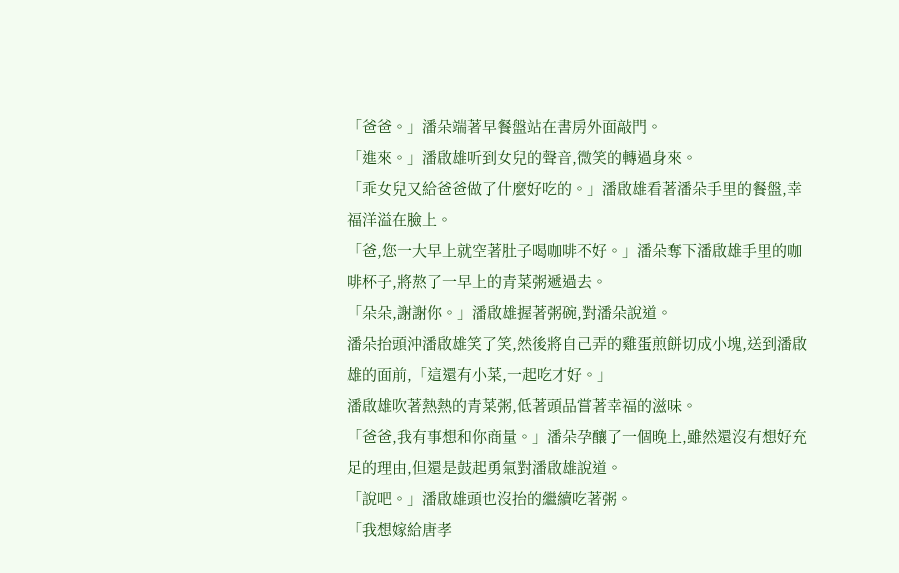「爸爸。」潘朵端著早餐盤站在書房外面敲門。
「進來。」潘啟雄听到女兒的聲音,微笑的轉過身來。
「乖女兒又給爸爸做了什麼好吃的。」潘啟雄看著潘朵手里的餐盤,幸福洋溢在臉上。
「爸,您一大早上就空著肚子喝咖啡不好。」潘朵奪下潘啟雄手里的咖啡杯子,將熬了一早上的青菜粥遞過去。
「朵朵,謝謝你。」潘啟雄握著粥碗,對潘朵說道。
潘朵抬頭沖潘啟雄笑了笑,然後將自己弄的雞蛋煎餅切成小塊,送到潘啟雄的面前,「這還有小菜,一起吃才好。」
潘啟雄吹著熱熱的青菜粥,低著頭品嘗著幸福的滋味。
「爸爸,我有事想和你商量。」潘朵孕釀了一個晚上,雖然還沒有想好充足的理由,但還是鼓起勇氣對潘啟雄說道。
「說吧。」潘啟雄頭也沒抬的繼續吃著粥。
「我想嫁給唐孝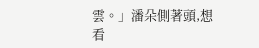雲。」潘朵側著頭,想看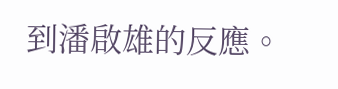到潘啟雄的反應。